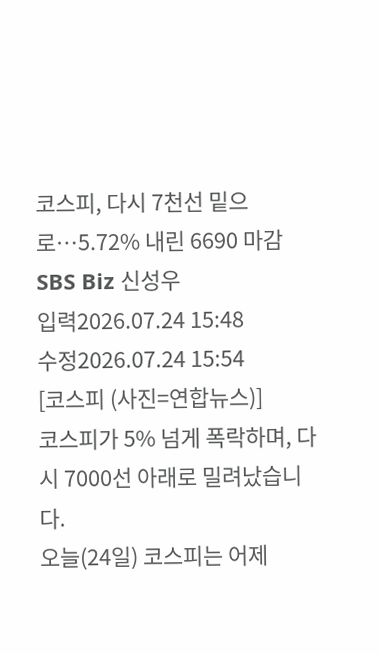코스피, 다시 7천선 밑으로…5.72% 내린 6690 마감
SBS Biz 신성우
입력2026.07.24 15:48
수정2026.07.24 15:54
[코스피 (사진=연합뉴스)]
코스피가 5% 넘게 폭락하며, 다시 7000선 아래로 밀려났습니다.
오늘(24일) 코스피는 어제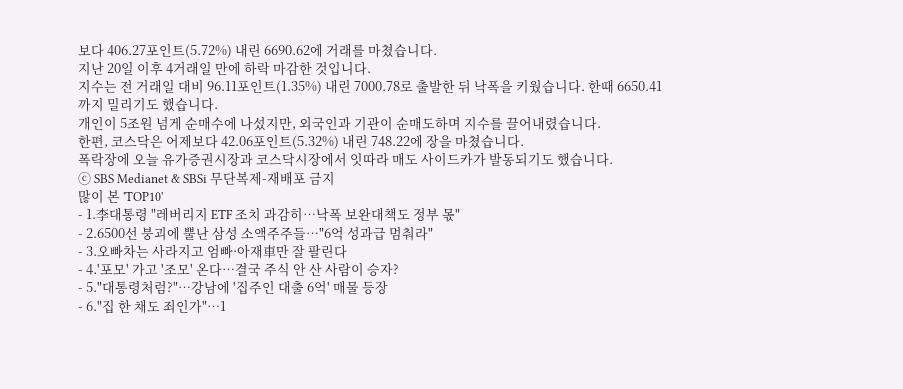보다 406.27포인트(5.72%) 내린 6690.62에 거래를 마쳤습니다.
지난 20일 이후 4거래일 만에 하락 마감한 것입니다.
지수는 전 거래일 대비 96.11포인트(1.35%) 내린 7000.78로 출발한 뒤 낙폭을 키웠습니다. 한때 6650.41까지 밀리기도 했습니다.
개인이 5조원 넘게 순매수에 나섰지만, 외국인과 기관이 순매도하며 지수를 끌어내렸습니다.
한편, 코스닥은 어제보다 42.06포인트(5.32%) 내린 748.22에 장을 마쳤습니다.
폭락장에 오늘 유가증권시장과 코스닥시장에서 잇따라 매도 사이드카가 발동되기도 했습니다.
ⓒ SBS Medianet & SBSi 무단복제-재배포 금지
많이 본 'TOP10'
- 1.李대통령 "레버리지 ETF 조치 과감히…낙폭 보완대책도 정부 몫"
- 2.6500선 붕괴에 뿔난 삼성 소액주주들…"6억 성과급 멈춰라"
- 3.오빠차는 사라지고 엄빠·아재車만 잘 팔린다
- 4.'포모' 가고 '조모' 온다…결국 주식 안 산 사람이 승자?
- 5."대통령처럼?"…강남에 '집주인 대출 6억' 매물 등장
- 6."집 한 채도 죄인가"…1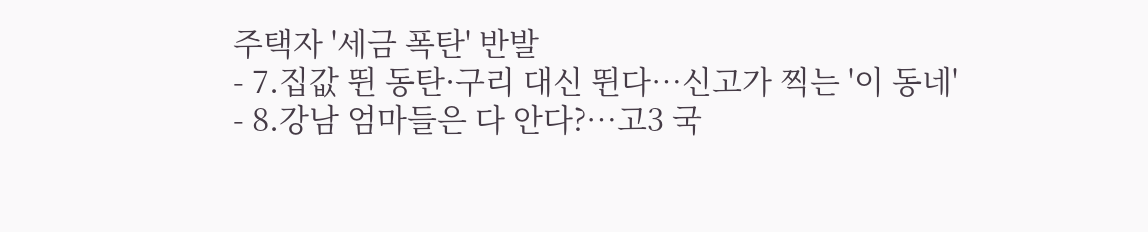주택자 '세금 폭탄' 반발
- 7.집값 뛴 동탄·구리 대신 뛴다…신고가 찍는 '이 동네'
- 8.강남 엄마들은 다 안다?…고3 국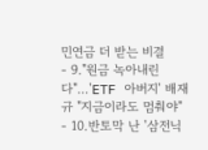민연금 더 받는 비결
- 9."원금 녹아내린다"…'ETF 아버지' 배재규 "지금이라도 멈춰야"
- 10.반토막 난 '삼전닉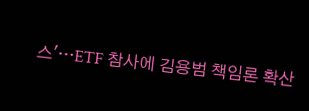스'…ETF 참사에 김용범 책임론 확산